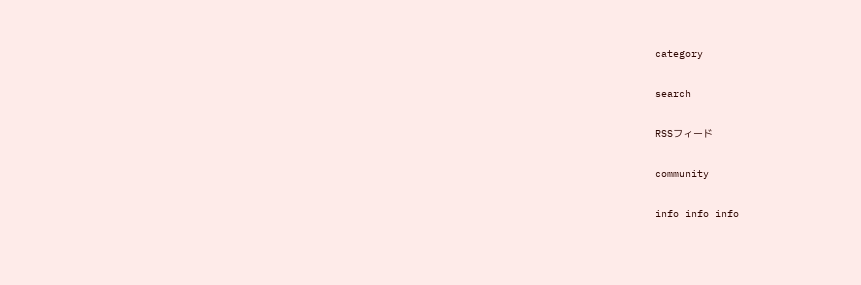category

search

RSSフィード

community

info info info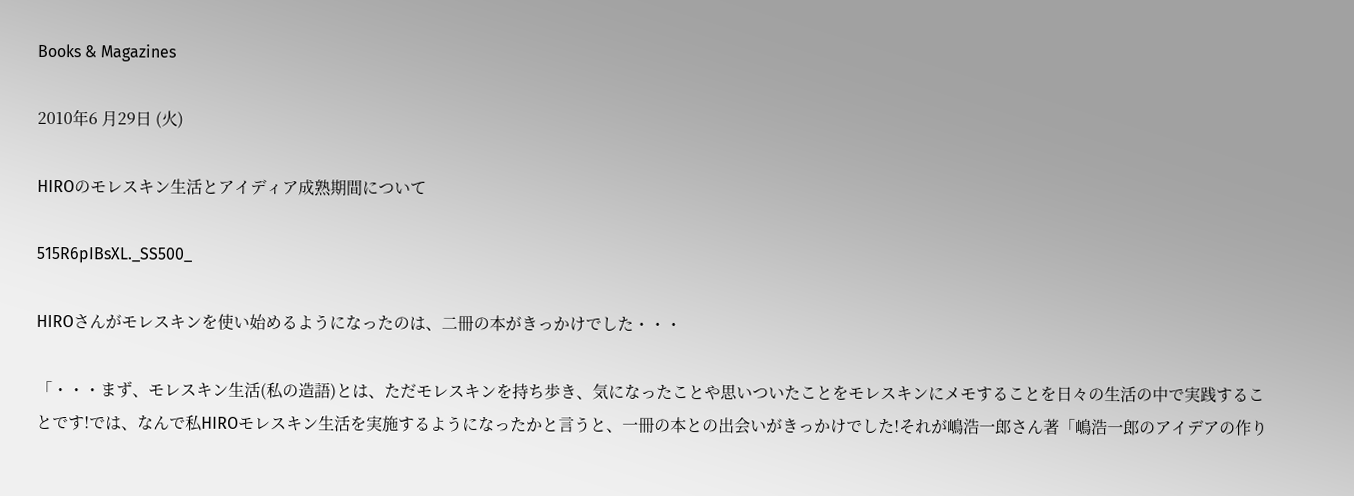Books & Magazines

2010年6 月29日 (火)

HIROのモレスキン生活とアイディア成熟期間について

515R6pIBsXL._SS500_

HIROさんがモレスキンを使い始めるようになったのは、二冊の本がきっかけでした・・・

「・・・まず、モレスキン生活(私の造語)とは、ただモレスキンを持ち歩き、気になったことや思いついたことをモレスキンにメモすることを日々の生活の中で実践することです!では、なんで私HIROモレスキン生活を実施するようになったかと言うと、一冊の本との出会いがきっかけでした!それが嶋浩一郎さん著「嶋浩一郎のアイデアの作り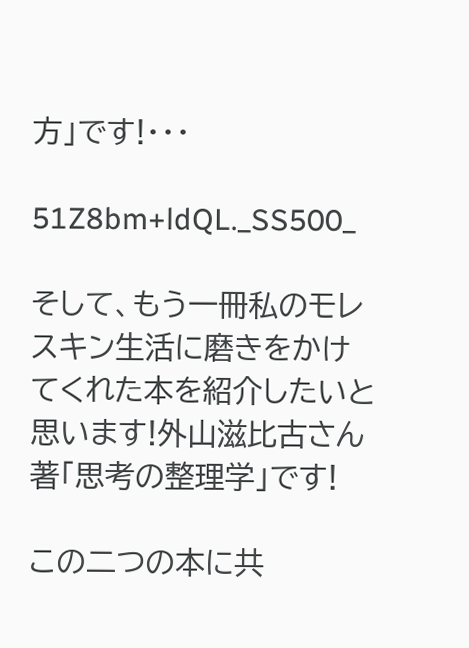方」です!・・・

51Z8bm+ldQL._SS500_

そして、もう一冊私のモレスキン生活に磨きをかけてくれた本を紹介したいと思います!外山滋比古さん著「思考の整理学」です!

この二つの本に共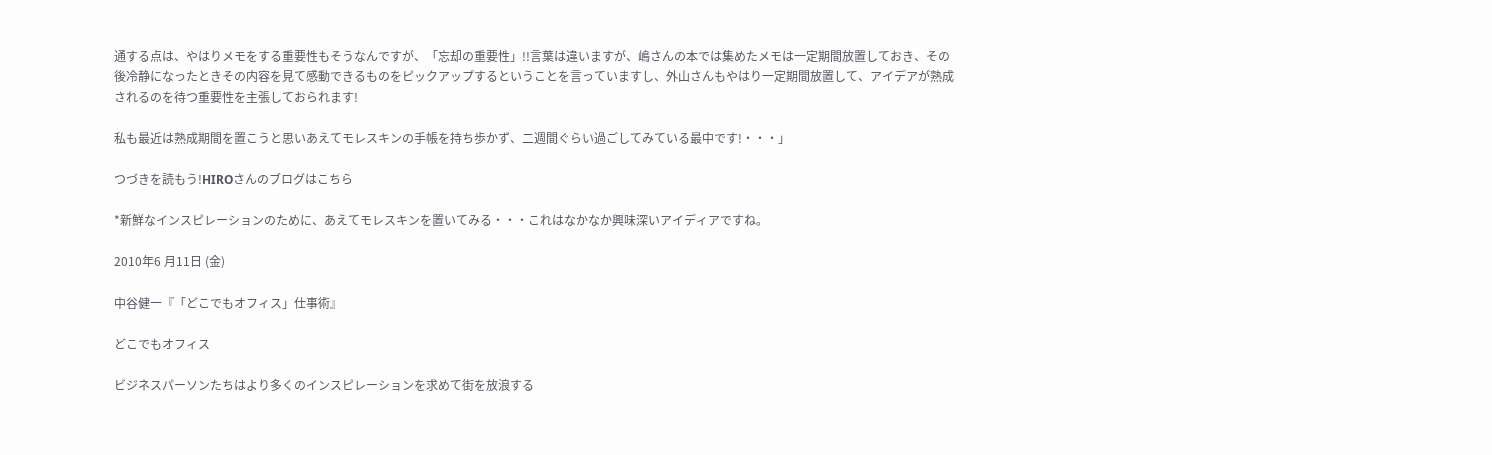通する点は、やはりメモをする重要性もそうなんですが、「忘却の重要性」!!言葉は違いますが、嶋さんの本では集めたメモは一定期間放置しておき、その後冷静になったときその内容を見て感動できるものをピックアップするということを言っていますし、外山さんもやはり一定期間放置して、アイデアが熟成されるのを待つ重要性を主張しておられます!

私も最近は熟成期間を置こうと思いあえてモレスキンの手帳を持ち歩かず、二週間ぐらい過ごしてみている最中です!・・・」

つづきを読もう!HIROさんのブログはこちら

*新鮮なインスピレーションのために、あえてモレスキンを置いてみる・・・これはなかなか興味深いアイディアですね。

2010年6 月11日 (金)

中谷健一『「どこでもオフィス」仕事術』

どこでもオフィス

ビジネスパーソンたちはより多くのインスピレーションを求めて街を放浪する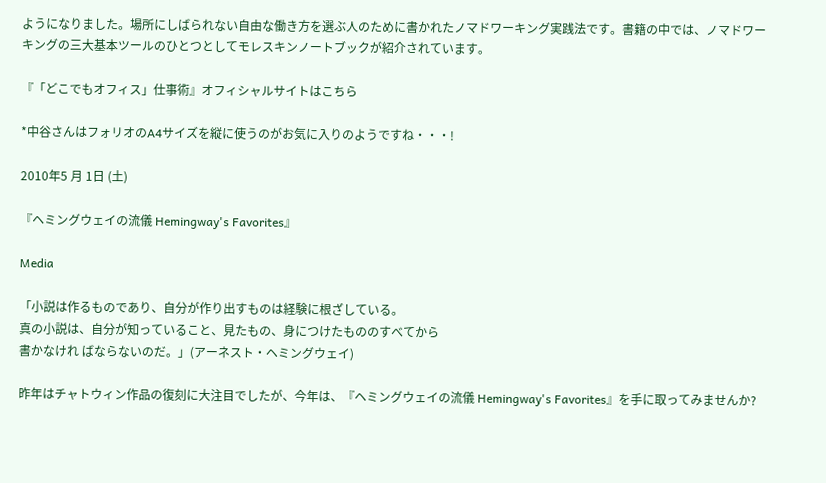ようになりました。場所にしばられない自由な働き方を選ぶ人のために書かれたノマドワーキング実践法です。書籍の中では、ノマドワーキングの三大基本ツールのひとつとしてモレスキンノートブックが紹介されています。

『「どこでもオフィス」仕事術』オフィシャルサイトはこちら

*中谷さんはフォリオのA4サイズを縦に使うのがお気に入りのようですね・・・!

2010年5 月 1日 (土)

『ヘミングウェイの流儀 Hemingway's Favorites』

Media

「小説は作るものであり、自分が作り出すものは経験に根ざしている。
真の小説は、自分が知っていること、見たもの、身につけたもののすべてから
書かなけれ ばならないのだ。」(アーネスト・ヘミングウェイ)

昨年はチャトウィン作品の復刻に大注目でしたが、今年は、『ヘミングウェイの流儀 Hemingway's Favorites』を手に取ってみませんか?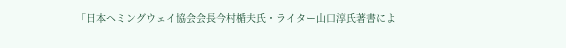「日本ヘミングウェイ協会会長今村楯夫氏・ライター山口淳氏著書によ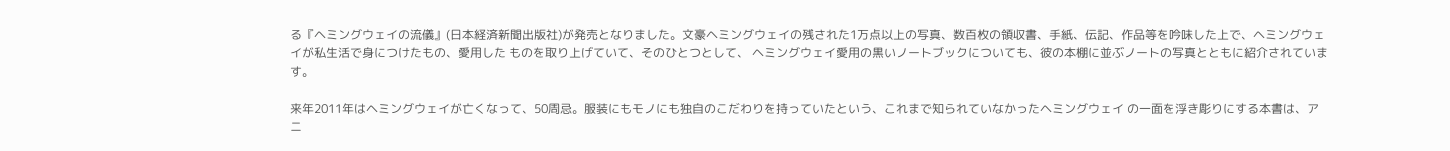る『ヘミングウェイの流儀』(日本経済新聞出版社)が発売となりました。文豪ヘミングウェイの残された1万点以上の写真、数百枚の領収書、手紙、伝記、作品等を吟味した上で、ヘミングウェイが私生活で身につけたもの、愛用した ものを取り上げていて、そのひとつとして、 ヘミングウェイ愛用の黒いノートブックについても、彼の本棚に並ぶノートの写真とともに紹介されています。

来年2011年はヘミングウェイが亡くなって、50周忌。服装にもモノにも独自のこだわりを持っていたという、これまで知られていなかったヘミングウェイ の一面を浮き彫りにする本書は、アニ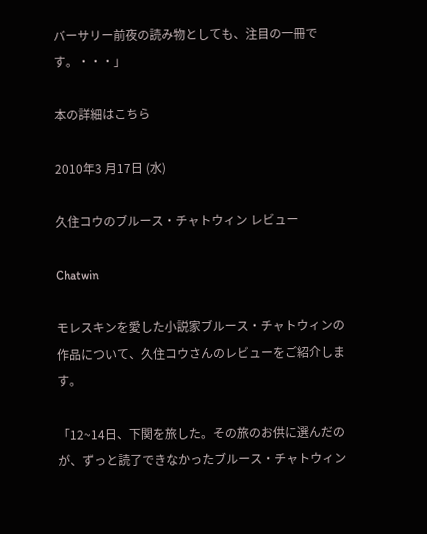バーサリー前夜の読み物としても、注目の一冊です。・・・」

本の詳細はこちら

2010年3 月17日 (水)

久住コウのブルース・チャトウィン レビュー

Chatwin

モレスキンを愛した小説家ブルース・チャトウィンの作品について、久住コウさんのレビューをご紹介します。

「12~14日、下関を旅した。その旅のお供に選んだのが、ずっと読了できなかったブルース・チャトウィン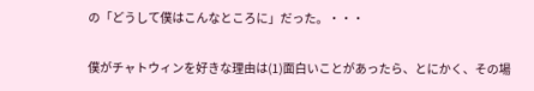の「どうして僕はこんなところに」だった。・・・

僕がチャトウィンを好きな理由は(1)面白いことがあったら、とにかく、その場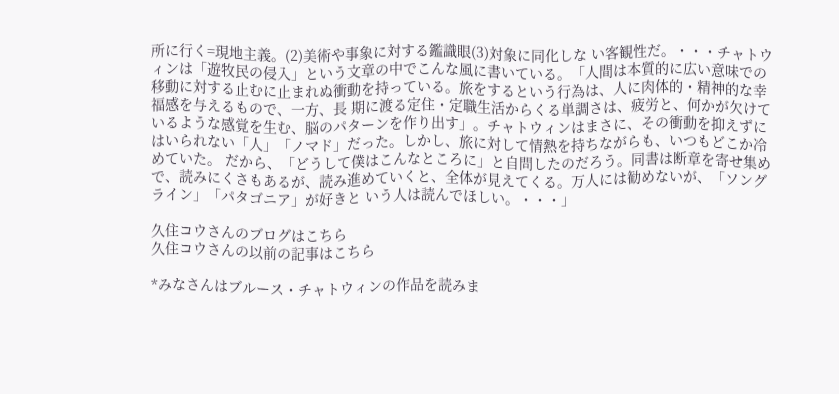所に行く=現地主義。(2)美術や事象に対する鑑識眼(3)対象に同化しな い客観性だ。・・・チャトウィンは「遊牧民の侵入」という文章の中でこんな風に書いている。「人間は本質的に広い意味での移動に対する止むに止まれぬ衝動を持っている。旅をするという行為は、人に肉体的・精神的な幸福感を与えるもので、一方、長 期に渡る定住・定職生活からくる単調さは、疲労と、何かが欠けているような感覚を生む、脳のパターンを作り出す」。チャトウィンはまさに、その衝動を抑えずにはいられない「人」「ノマド」だった。しかし、旅に対して情熱を持ちながらも、いつもどこか冷めていた。 だから、「どうして僕はこんなところに」と自問したのだろう。同書は断章を寄せ集めで、読みにくさもあるが、読み進めていくと、全体が見えてくる。万人には勧めないが、「ソングライン」「パタゴニア」が好きと いう人は読んでほしい。・・・」

久住コウさんのブログはこちら
久住コウさんの以前の記事はこちら

*みなさんはブルース・チャトウィンの作品を読みま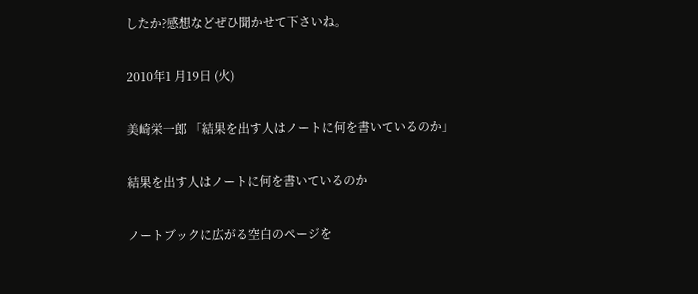したか?感想などぜひ聞かせて下さいね。

2010年1 月19日 (火)

美崎栄一郎 「結果を出す人はノートに何を書いているのか」

結果を出す人はノートに何を書いているのか

ノートブックに広がる空白のページを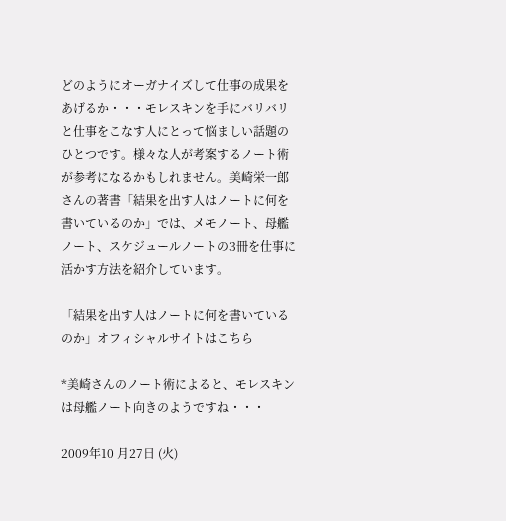どのようにオーガナイズして仕事の成果をあげるか・・・モレスキンを手にバリバリと仕事をこなす人にとって悩ましい話題のひとつです。様々な人が考案するノート術が参考になるかもしれません。美崎栄一郎さんの著書「結果を出す人はノートに何を書いているのか」では、メモノート、母艦ノート、スケジュールノートの3冊を仕事に活かす方法を紹介しています。

「結果を出す人はノートに何を書いているのか」オフィシャルサイトはこちら

*美崎さんのノート術によると、モレスキンは母艦ノート向きのようですね・・・

2009年10 月27日 (火)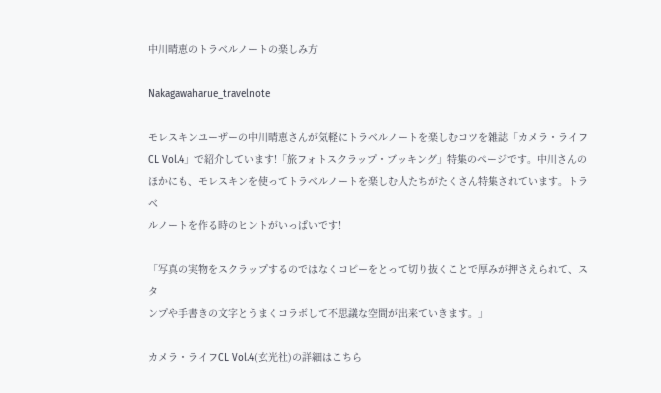中川晴恵のトラベルノートの楽しみ方

Nakagawaharue_travelnote

モレスキンユーザーの中川晴恵さんが気軽にトラベルノートを楽しむコツを雑誌「カメラ・ライフ
CL Vol.4」で紹介しています!「旅フォトスクラップ・ブッキング」特集のページです。中川さんの
ほかにも、モレスキンを使ってトラベルノートを楽しむ人たちがたくさん特集されています。トラベ
ルノートを作る時のヒントがいっぱいです!

「写真の実物をスクラップするのではなくコピーをとって切り抜くことで厚みが押さえられて、スタ
ンプや手書きの文字とうまくコラボして不思議な空間が出来ていきます。」

カメラ・ライフCL Vol.4(玄光社)の詳細はこちら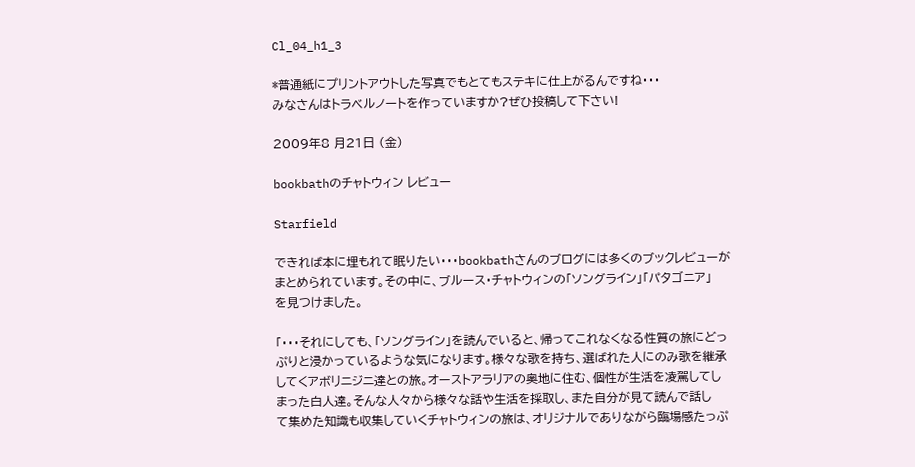Cl_04_h1_3

*普通紙にプリントアウトした写真でもとてもステキに仕上がるんですね・・・
みなさんはトラベルノートを作っていますか?ぜひ投稿して下さい!

2009年8 月21日 (金)

bookbathのチャトウィン レビュー

Starfield

できれば本に埋もれて眠りたい・・・bookbathさんのブログには多くのブックレビューが
まとめられています。その中に、ブルース・チャトウィンの「ソングライン」「パタゴニア」
を見つけました。

「・・・それにしても、「ソングライン」を読んでいると、帰ってこれなくなる性質の旅にどっ
ぷりと浸かっているような気になります。様々な歌を持ち、選ばれた人にのみ歌を継承
してくアボリニジニ達との旅。オーストアラリアの奥地に住む、個性が生活を凌駕してし
まった白人達。そんな人々から様々な話や生活を採取し、また自分が見て読んで話し
て集めた知識も収集していくチャトウィンの旅は、オリジナルでありながら臨場感たっぷ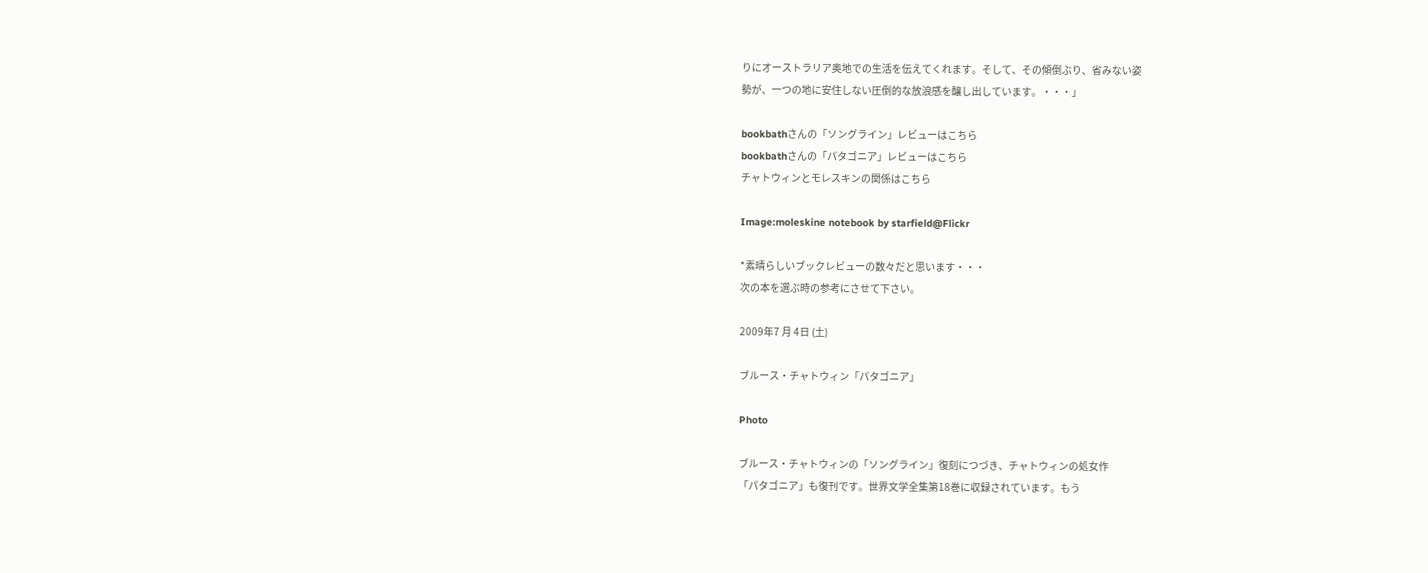りにオーストラリア奥地での生活を伝えてくれます。そして、その傾倒ぶり、省みない姿
勢が、一つの地に安住しない圧倒的な放浪感を醸し出しています。・・・」

bookbathさんの「ソングライン」レビューはこちら
bookbathさんの「パタゴニア」レビューはこちら
チャトウィンとモレスキンの関係はこちら

Image:moleskine notebook by starfield@Flickr

*素晴らしいブックレビューの数々だと思います・・・
次の本を選ぶ時の参考にさせて下さい。

2009年7 月 4日 (土)

ブルース・チャトウィン「パタゴニア」

Photo

ブルース・チャトウィンの「ソングライン」復刻につづき、チャトウィンの処女作
「パタゴニア」も復刊です。世界文学全集第18巻に収録されています。もう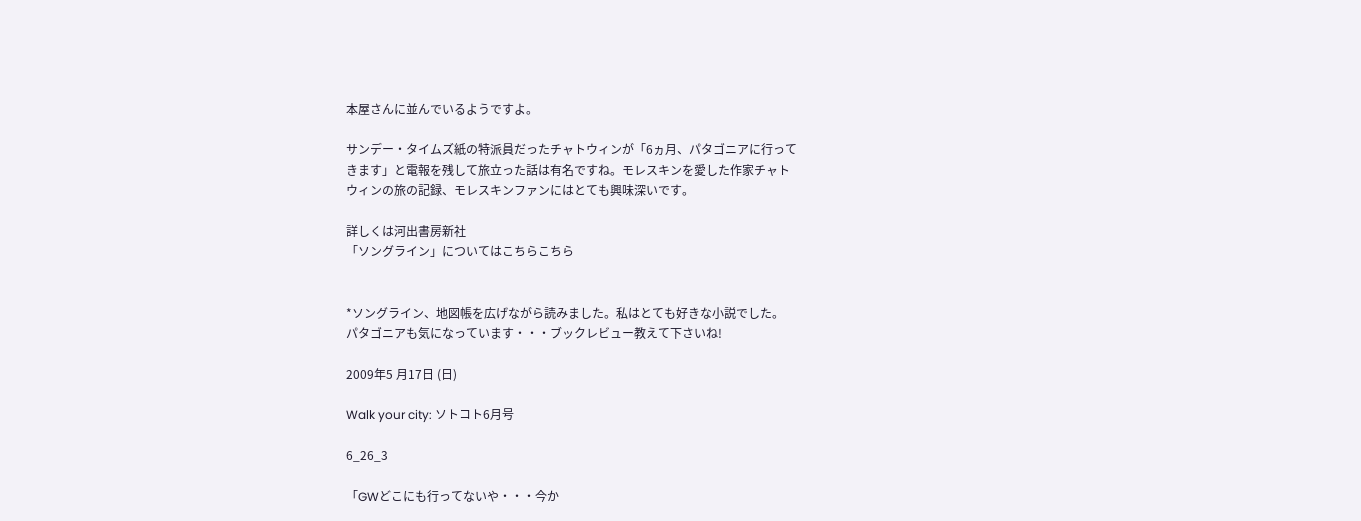本屋さんに並んでいるようですよ。

サンデー・タイムズ紙の特派員だったチャトウィンが「6ヵ月、パタゴニアに行って
きます」と電報を残して旅立った話は有名ですね。モレスキンを愛した作家チャト
ウィンの旅の記録、モレスキンファンにはとても興味深いです。

詳しくは河出書房新社
「ソングライン」についてはこちらこちら


*ソングライン、地図帳を広げながら読みました。私はとても好きな小説でした。
パタゴニアも気になっています・・・ブックレビュー教えて下さいね!

2009年5 月17日 (日)

Walk your city: ソトコト6月号

6_26_3

「GWどこにも行ってないや・・・今か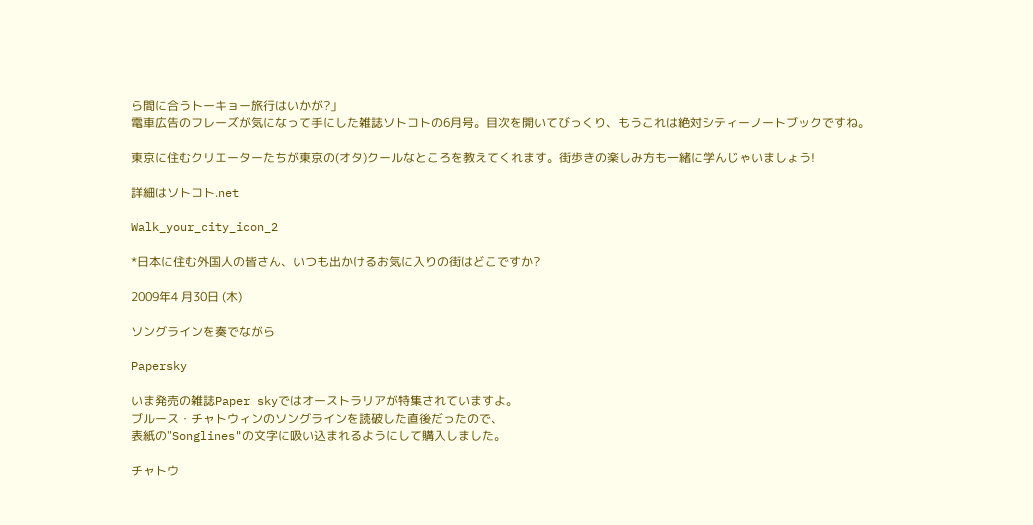ら間に合うトーキョー旅行はいかが?」
電車広告のフレーズが気になって手にした雑誌ソトコトの6月号。目次を開いてびっくり、もうこれは絶対シティーノートブックですね。

東京に住むクリエーターたちが東京の(オタ)クールなところを教えてくれます。街歩きの楽しみ方も一緒に学んじゃいましょう!

詳細はソトコト.net

Walk_your_city_icon_2

*日本に住む外国人の皆さん、いつも出かけるお気に入りの街はどこですか?

2009年4 月30日 (木)

ソングラインを奏でながら

Papersky

いま発売の雑誌Paper skyではオーストラリアが特集されていますよ。
ブルース・チャトウィンのソングラインを読破した直後だったので、
表紙の"Songlines"の文字に吸い込まれるようにして購入しました。

チャトウ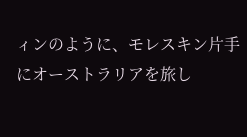ィンのように、モレスキン片手にオーストラリアを旅し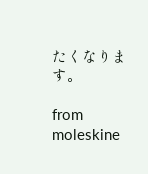たくなります。

from moleskine